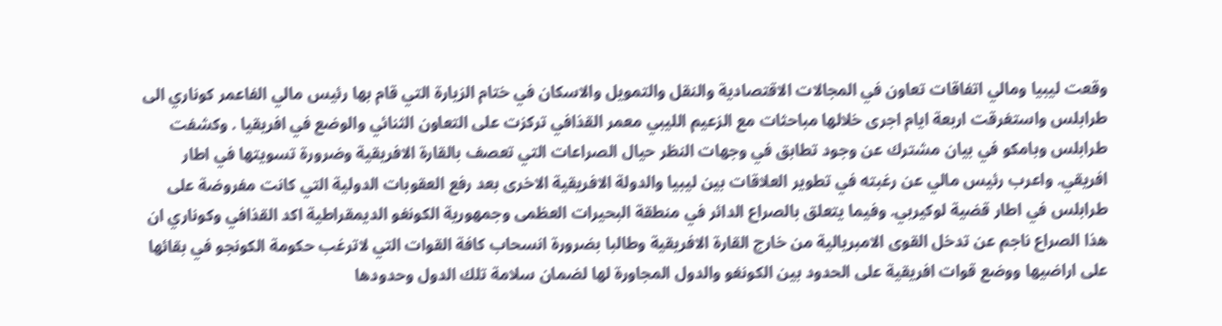وقعت ليبيا ومالي اتفاقات تعاون في المجالات الاقتصادية والنقل والتمويل والاسكان في ختام الزيارة التي قام بها رئيس مالي الفاعمر كوناري الى طرابلس واستغرقت اربعة ايام اجرى خلالها مباحثات مع الزعيم الليبي معمر القذافي تركزت على التعاون الثنائي والوضع في افريقيا . وكشفت طرابلس وبامكو في بيان مشترك عن وجود تطابق في وجهات النظر حيال الصراعات التي تعصف بالقارة الافريقية وضرورة تسويتها في اطار افريقي. واعرب رئيس مالي عن رغبته في تطوير العلاقات بين ليبيا والدولة الافريقية الاخرى بعد رفع العقوبات الدولية التي كانت مفروضة على طرابلس في اطار قضية لوكيربي. وفيما يتعلق بالصراع الدائر في منطقة البحيرات العظمى وجمهورية الكونغو الديمقراطية اكد القذافي وكوناري ان هذا الصراع ناجم عن تدخل القوى الامبريالية من خارج القارة الافريقية وطالبا بضرورة انسحاب كافة القوات التي لاترغب حكومة الكونجو في بقائها على اراضيها ووضع قوات افريقية على الحدود بين الكونغو والدول المجاورة لها لضمان سلامة تلك الدول وحدودها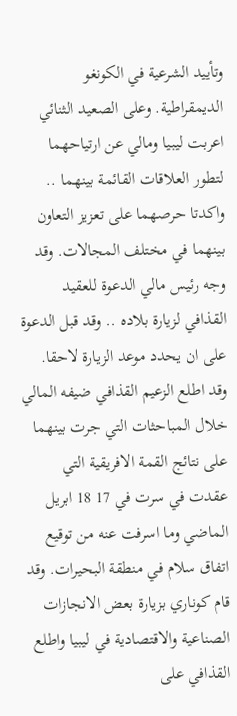وتأييد الشرعية في الكونغو الديمقراطية. وعلى الصعيد الثنائي اعربت ليبيا ومالي عن ارتياحهما لتطور العلاقات القائمة بينهما .. واكدتا حرصهما على تعزيز التعاون بينهما في مختلف المجالات. وقد وجه رئيس مالي الدعوة للعقيد القذافي لزيارة بلاده .. وقد قبل الدعوة على ان يحدد موعد الزيارة لاحقا. وقد اطلع الزعيم القذافي ضيفه المالي خلال المباحثات التي جرت بينهما على نتائج القمة الافريقية التي عقدت في سرت في 17 18 ابريل الماضي وما اسرفت عنه من توقيع اتفاق سلام في منطقة البحيرات. وقد قام كوناري بزيارة بعض الانجازات الصناعية والاقتصادية في ليبيا واطلع القذافي على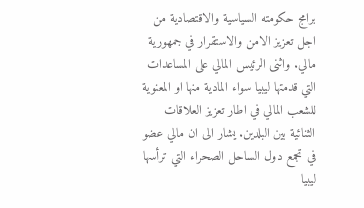برامج حكومته السياسية والاقتصادية من اجل تعزيز الامن والاستقرار في جمهورية مالي. واثنى الرئيس المالي على المساعدات التي قدمتها ليبيا سواء المادية منها او المعنوية للشعب المالي في اطار تعزيز العلاقات الثنائية بين البلدين. يشار الى ان مالي عضو في تجمع دول الساحل الصحراء التي ترأسها ليبيا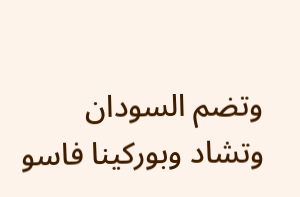وتضم السودان وتشاد وبوركينا فاسو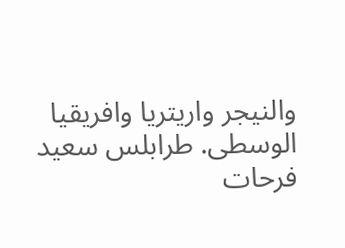والنيجر واريتريا وافريقيا الوسطى. طرابلس سعيد فرحات